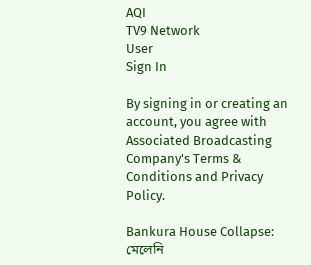AQI
TV9 Network
User
Sign In

By signing in or creating an account, you agree with Associated Broadcasting Company's Terms & Conditions and Privacy Policy.

Bankura House Collapse: মেলেনি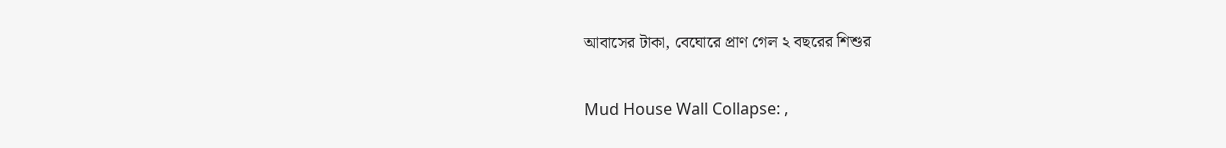আবাসের টাকা, বেঘোরে প্রাণ গেল ২ বছরের শিশুর

Mud House Wall Collapse: ,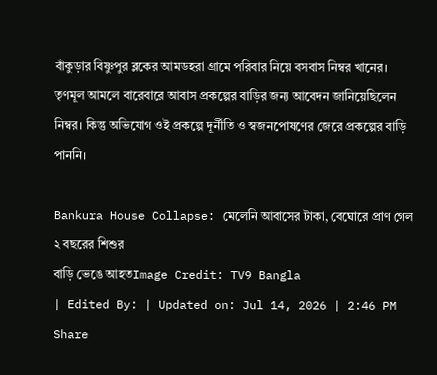বাঁকুড়ার বিষ্ণুপুর ব্লকের আমডহরা গ্রামে পরিবার নিয়ে বসবাস নিম্বর খানের। তৃণমূল আমলে বারেবারে আবাস প্রকল্পের বাড়ির জন্য আবেদন জানিয়েছিলেন নিম্বর। কিন্তু অভিযোগ ওই প্রকল্পে দূর্নীতি ও স্বজনপোষণের জেরে প্রকল্পের বাড়ি পাননি।

Bankura House Collapse: মেলেনি আবাসের টাকা, বেঘোরে প্রাণ গেল ২ বছরের শিশুর
বাড়ি ভেঙে আহতImage Credit: TV9 Bangla
| Edited By: | Updated on: Jul 14, 2026 | 2:46 PM
Share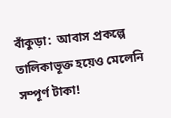বাঁকুড়া:  আবাস প্রকল্পে তালিকাভূক্ত হয়েও মেলেনি সম্পূর্ণ টাকা!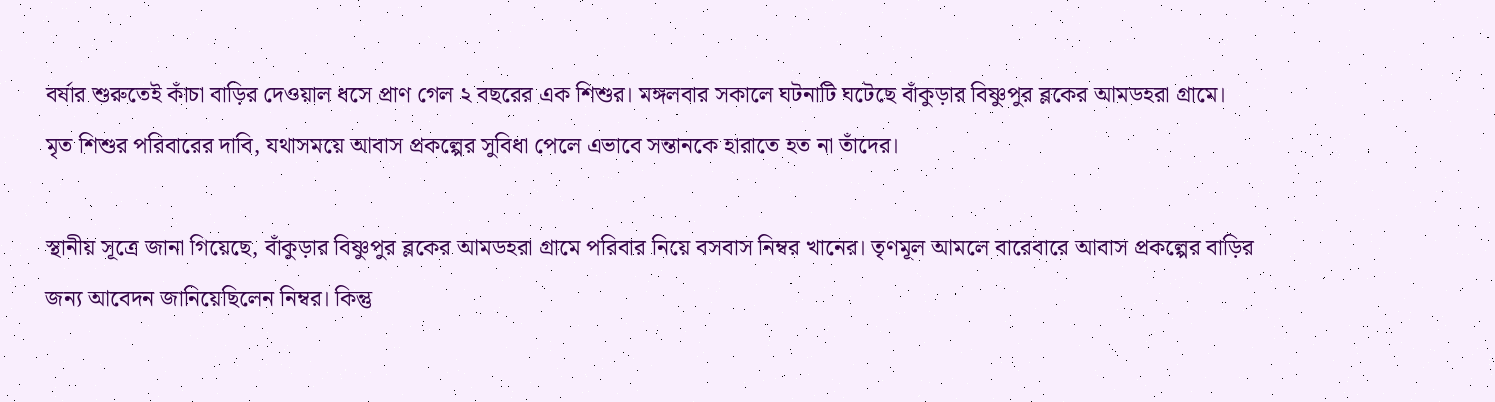বর্ষার শুরুতেই কাঁচা বাড়ির দেওয়াল ধসে প্রাণ গেল ২ বছরের এক শিশুর। মঙ্গলবার সকালে ঘটনাটি ঘটেছে বাঁকুড়ার বিষ্ণুপুর ব্লকের আমডহরা গ্রামে। মৃত শিশুর পরিবারের দাবি, যথাসময়ে আবাস প্রকল্পের সুবিধা পেলে এভাবে সন্তানকে হারাতে হত না তাঁদের।

স্থানীয় সূত্রে জানা গিয়েছে, বাঁকুড়ার বিষ্ণুপুর ব্লকের আমডহরা গ্রামে পরিবার নিয়ে বসবাস নিম্বর খানের। তৃণমূল আমলে বারেবারে আবাস প্রকল্পের বাড়ির জন্য আবেদন জানিয়েছিলেন নিম্বর। কিন্তু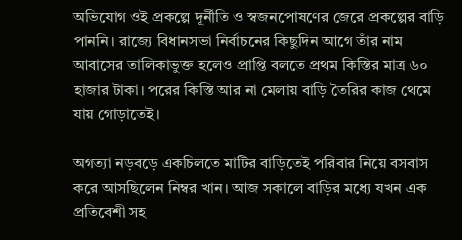অভিযোগ ওই প্রকল্পে দূর্নীতি ও স্বজনপোষণের জেরে প্রকল্পের বাড়ি পাননি। রাজ্যে বিধানসভা নির্বাচনের কিছুদিন আগে তাঁর নাম আবাসের তালিকাভুক্ত হলেও প্রাপ্তি বলতে প্রথম কিস্তির মাত্র ৬০ হাজার টাকা। পরের কিস্তি আর না মেলায় বাড়ি তৈরির কাজ থেমে যায় গোড়াতেই।

অগত্যা নড়বড়ে একচিলতে মাটির বাড়িতেই পরিবার নিয়ে বসবাস করে আসছিলেন নিম্বর খান। আজ সকালে বাড়ির মধ্যে যখন এক প্রতিবেশী সহ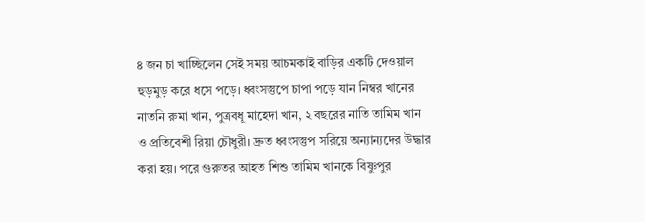৪ জন চা খাচ্ছিলেন সেই সময় আচমকাই বাড়ির একটি দেওয়াল হুড়মুড় করে ধসে পড়ে। ধ্বংসস্তুপে চাপা পড়ে যান নিম্বর খানের নাতনি রুমা খান, পুত্রবধূ মাহেদা খান, ২ বছরের নাতি তামিম খান ও প্রতিবেশী রিয়া চৌধুরী। দ্রুত ধ্বংসস্তুপ সরিয়ে অন্যান্যদের উদ্ধার করা হয়। পরে গুরুতর আহত শিশু তামিম খানকে বিষ্ণুপুর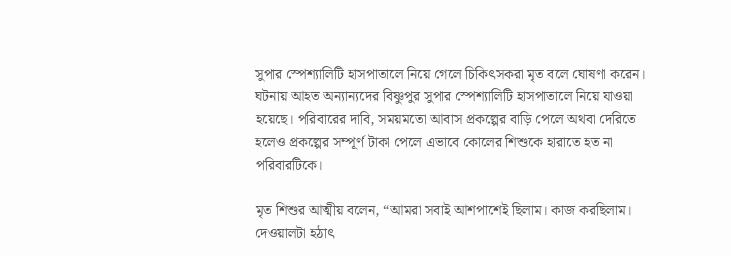সুপার স্পেশ্যালিটি হাসপাতালে নিয়ে গেলে চিকিৎসকরা মৃত বলে ঘোষণা করেন। ঘটনায় আহত অন্যান্যদের বিষ্ণুপুর সুপার স্পেশ্যালিটি হাসপাতালে নিয়ে যাওয়া হয়েছে। পরিবারের দাবি, সময়মতো আবাস প্রকল্পের বাড়ি পেলে অথবা দেরিতে হলেও প্রকল্পের সম্পূর্ণ টাকা পেলে এভাবে কোলের শিশুকে হারাতে হত না পরিবারটিকে।

মৃত শিশুর আত্মীয় বলেন, “আমরা সবাই আশপাশেই ছিলাম। কাজ করছিলাম। দেওয়ালটা হঠাৎ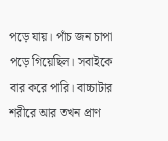পড়ে যায়। পাঁচ জন চাপা পড়ে গিয়েছিল। সবাইকে বার করে পারি। বাচ্চাটার শরীরে আর তখন প্রাণ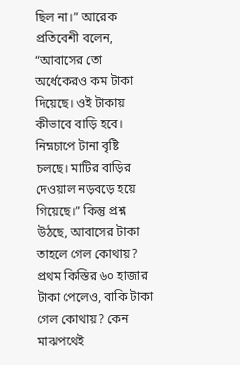ছিল না।” আরেক প্রতিবেশী বলেন, “আবাসের তো অর্ধেকেরও কম টাকা দিয়েছে। ওই টাকায় কীভাবে বাড়ি হবে। নিম্নচাপে টানা বৃষ্টি চলছে। মাটির বাড়ির দেওয়াল নড়বড়ে হয়ে গিয়েছে।” কিন্তু প্রশ্ন উঠছে, আবাসের টাকা তাহলে গেল কোথায়? প্রথম কিস্তির ৬০ হাজার টাকা পেলেও, বাকি টাকা গেল কোথায়? কেন মাঝপথেই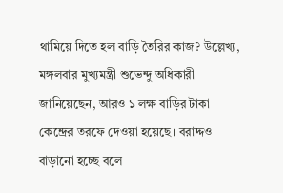থামিয়ে দিতে হল বাড়ি তৈরির কাজ? উল্লেখ্য, মঙ্গলবার মুখ্যমন্ত্রী শুভেন্দু অধিকারী জানিয়েছেন, আরও ১ লক্ষ বাড়ির টাকা কেন্দ্রের তরফে দেওয়া হয়েছে। বরাদ্দও বাড়ানো হচ্ছে বলে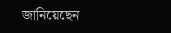জানিয়েছেন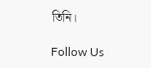তিনি।

Follow Us